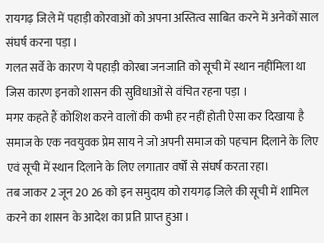रायगढ़ जिले में पहाड़ी कोरवाओं को अपना अस्तित्व साबित करने में अनेकों साल संघर्ष करना पड़ा ।
गलत सर्वे के कारण ये पहाड़ी कोरबा जनजाति को सूची में स्थान नहींमिला था जिस कारण इनको शासन की सुविधाओं से वंचित रहना पड़ा ।
मगर कहते हैं कोशिश करने वालों की कभी हर नहीं होती ऐसा कर दिखाया है समाज के एक नवयुवक प्रेम साय ने जो अपनी समाज को पहचान दिलाने के लिए एवं सूची में स्थान दिलाने के लिए लगातार वर्षों से संघर्ष करता रहा।
तब जाकर 2 जून 20 26 को इन समुदाय को रायगढ़ जिले की सूची में शामिल करने का शासन के आदेश का प्रति प्राप्त हुआ ।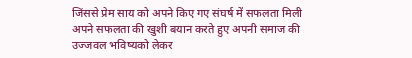जिंससे प्रेम साय को अपने किए गए संघर्ष में सफलता मिली अपने सफलता की खुशी बयान करते हुए अपनी समाज की उज्जवल भविष्यको लेकर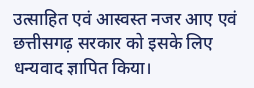उत्साहित एवं आस्वस्त नजर आए एवं छत्तीसगढ़ सरकार को इसके लिए धन्यवाद ज्ञापित किया।